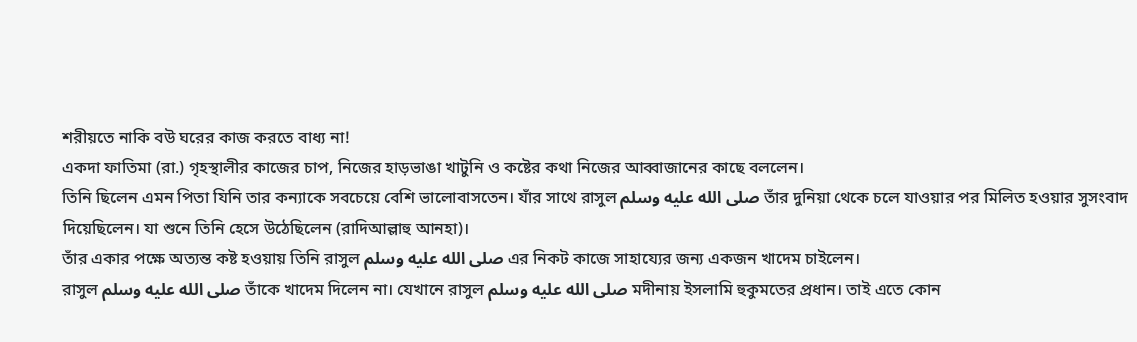শরীয়তে নাকি বউ ঘরের কাজ করতে বাধ্য না!
একদা ফাতিমা (রা.) গৃহস্থালীর কাজের চাপ, নিজের হাড়ভাঙা খাটুনি ও কষ্টের কথা নিজের আব্বাজানের কাছে বললেন।
তিনি ছিলেন এমন পিতা যিনি তার কন্যাকে সবচেয়ে বেশি ভালোবাসতেন। যাঁর সাথে রাসুল صلى الله عليه وسلم তাঁর দুনিয়া থেকে চলে যাওয়ার পর মিলিত হওয়ার সুসংবাদ দিয়েছিলেন। যা শুনে তিনি হেসে উঠেছিলেন (রাদিআল্লাহু আনহা)।
তাঁর একার পক্ষে অত্যন্ত কষ্ট হওয়ায় তিনি রাসুল صلى الله عليه وسلم এর নিকট কাজে সাহায্যের জন্য একজন খাদেম চাইলেন।
রাসুল صلى الله عليه وسلم তাঁকে খাদেম দিলেন না। যেখানে রাসুল صلى الله عليه وسلم মদীনায় ইসলামি হুকুমতের প্রধান। তাই এতে কোন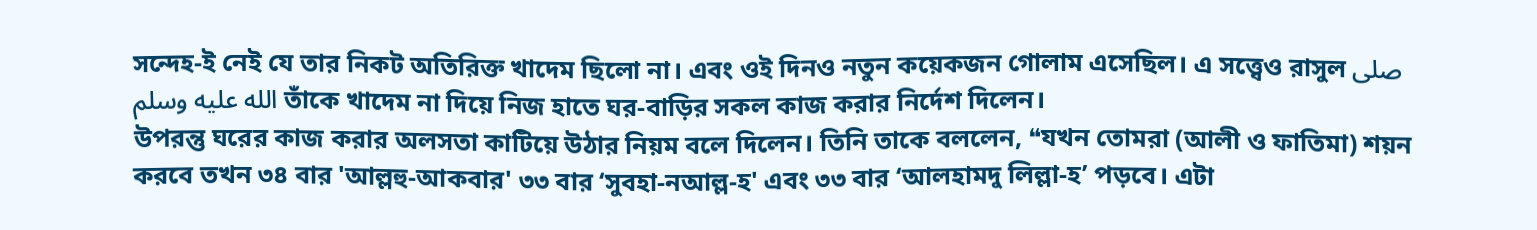সন্দেহ-ই নেই যে তার নিকট অতিরিক্ত খাদেম ছিলো না। এবং ওই দিনও নতুন কয়েকজন গোলাম এসেছিল। এ সত্ত্বেও রাসুল صلى الله عليه وسلم তাঁকে খাদেম না দিয়ে নিজ হাতে ঘর-বাড়ির সকল কাজ করার নির্দেশ দিলেন।
উপরন্তু ঘরের কাজ করার অলসতা কাটিয়ে উঠার নিয়ম বলে দিলেন। তিনি তাকে বললেন, ❝যখন তোমরা (আলী ও ফাতিমা) শয়ন করবে তখন ৩৪ বার 'আল্লহু-আকবার' ৩৩ বার ‘সুবহা-নআল্ল-হ' এবং ৩৩ বার ‘আলহামদু লিল্লা-হ’ পড়বে। এটা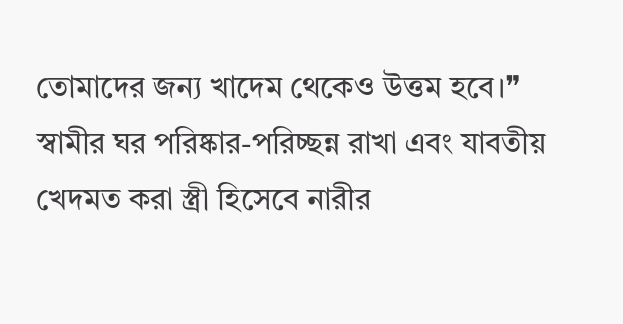তোমাদের জন্য খাদেম থেকেও উত্তম হবে।❞
স্বামীর ঘর পরিষ্কার-পরিচ্ছন্ন রাখা এবং যাবতীয় খেদমত করা স্ত্রী হিসেবে নারীর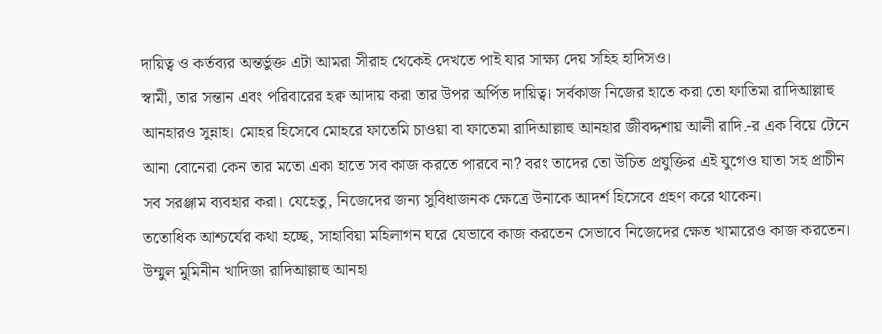দায়িত্ব ও কর্তব্যর অন্তর্ভুক্ত এটা আমরা সীরাহ থেকেই দেখতে পাই যার সাক্ষ্য দেয় সহিহ হাদিসও।
স্বামী, তার সন্তান এবং পরিবারের হক্ব আদায় করা তার উপর অর্পিত দায়িত্ব। সর্বকাজ নিজের হাতে করা তো ফাতিমা রাদিআল্লাহু আনহারও সুন্নাহ। মোহর হিসেবে মোহরে ফাতেমি চাওয়া বা ফাতেমা রাদিআল্লাহু আনহার জীবদ্দশায় আলী রাদি.-র এক বিয়ে টেনে আনা বোনেরা কেন তার মতো একা হাতে সব কাজ করতে পারবে না? বরং তাদের তো উচিত প্রযুক্তির এই যুগেও যাতা সহ প্রাচীন সব সরঞ্জাম ব্যবহার করা। যেহেতু, নিজেদের জন্য সুবিধাজনক ক্ষেত্রে উনাকে আদর্শ হিসেবে গ্রহণ করে থাকেন।
ততোধিক আশ্চর্যের কথা হচ্ছে, সাহাবিয়া মহিলাগন ঘরে যেভাবে কাজ করতেন সেভাবে নিজেদের ক্ষেত খামারেও কাজ করতেন।
উম্মুল মুমিনীন খাদিজা রাদিআল্লাহু আনহা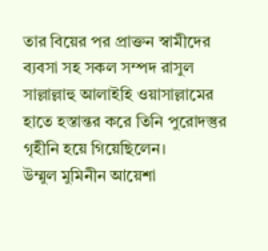তার বিয়ের পর প্রাক্তন স্বামীদের ব্যবসা সহ সকল সম্পদ রাসুল সাল্লাল্লাহু আলাইহি ওয়াসাল্লামের হাতে হস্তান্তর করে তিনি পুরোদস্তুর গৃহীনি হয়ে গিয়েছিলেন।
উম্মুল মুমিনীন আয়েশা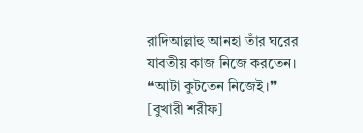রাদিআল্লাহু আনহা তাঁর ঘরের যাবতীয় কাজ নিজে করতেন।
❝আটা কুটতেন নিজেই।❞ [বুখারী শরীফ]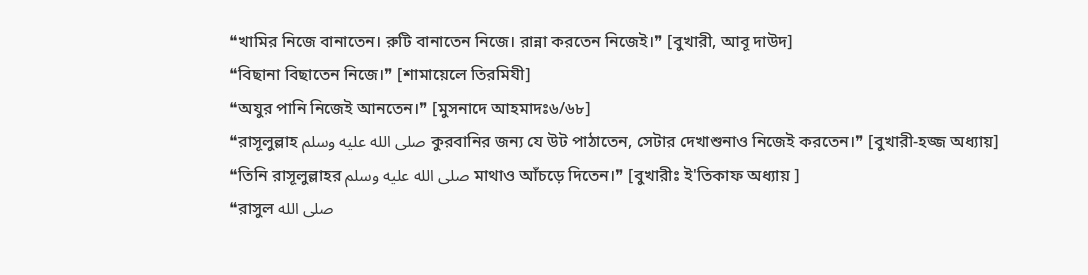❝খামির নিজে বানাতেন। রুটি বানাতেন নিজে। রান্না করতেন নিজেই।❞ [বুখারী, আবূ দাউদ]
❝বিছানা বিছাতেন নিজে।❞ [শামায়েলে তিরমিযী]
❝অযুর পানি নিজেই আনতেন।❞ [মুসনাদে আহমাদঃ৬/৬৮]
❝রাসূলুল্লাহ صلى الله عليه وسلم কুরবানির জন্য যে উট পাঠাতেন, সেটার দেখাশুনাও নিজেই করতেন।❞ [বুখারী-হজ্জ অধ্যায়]
❝তিনি রাসূলুল্লাহর صلى الله عليه وسلم মাথাও আঁচড়ে দিতেন।❞ [বুখারীঃ ই'তিকাফ অধ্যায় ]
❝রাসুল صلى الله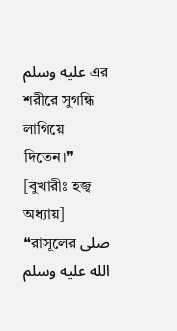عليه وسلم এর শরীরে সুগন্ধি লাগিয়ে দিতেন।❞ [বুখারীঃ হজ্ব অধ্যায়]
❝রাসূলের صلى الله عليه وسلم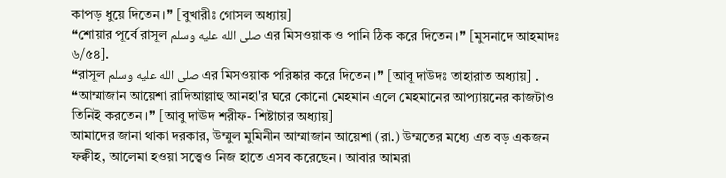কাপড় ধুয়ে দিতেন।❞ [বুখারীঃ গোসল অধ্যায়]
❝শোয়ার পূর্বে রাসূল صلى الله عليه وسلم এর মিসওয়াক ও পানি ঠিক করে দিতেন।❞ [মুসনাদে আহমাদঃ ৬/৫৪].
❝রাসূল صلى الله عليه وسلم এর মিসওয়াক পরিষ্কার করে দিতেন।❞ [আবূ দাউদঃ তাহারাত অধ্যায়] . ❝আম্মাজান আয়েশা রাদিআল্লাহু আনহা'র ঘরে কোনো মেহমান এলে মেহমানের আপ্যায়নের কাজটাও তিনিই করতেন।❞ [আবু দাঊদ শরীফ- শিষ্টাচার অধ্যায়]
আমাদের জানা থাকা দরকার, উম্মুল মুমিনীন আম্মাজান আয়েশা (রা.) উম্মতের মধ্যে এত বড় একজন ফক্বীহ, আলেমা হওয়া সত্ত্বেও নিজ হাতে এসব করেছেন। আবার আমরা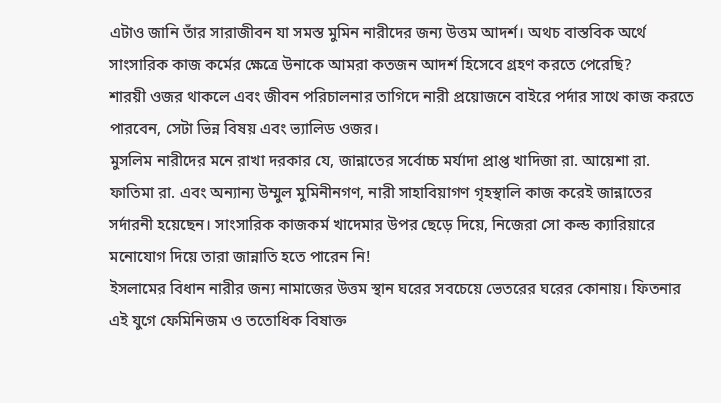এটাও জানি তাঁর সারাজীবন যা সমস্ত মুমিন নারীদের জন্য উত্তম আদর্শ। অথচ বাস্তবিক অর্থে সাংসারিক কাজ কর্মের ক্ষেত্রে উনাকে আমরা কতজন আদর্শ হিসেবে গ্রহণ করতে পেরেছি?
শারয়ী ওজর থাকলে এবং জীবন পরিচালনার তাগিদে নারী প্রয়োজনে বাইরে পর্দার সাথে কাজ করতে পারবেন, সেটা ভিন্ন বিষয় এবং ভ্যালিড ওজর।
মুসলিম নারীদের মনে রাখা দরকার যে, জান্নাতের সর্বোচ্চ মর্যাদা প্রাপ্ত খাদিজা রা. আয়েশা রা. ফাতিমা রা. এবং অন্যান্য উম্মুল মুমিনীনগণ, নারী সাহাবিয়াগণ গৃহস্থালি কাজ করেই জান্নাতের সর্দারনী হয়েছেন। সাংসারিক কাজকর্ম খাদেমার উপর ছেড়ে দিয়ে, নিজেরা সো কল্ড ক্যারিয়ারে মনোযোগ দিয়ে তারা জান্নাতি হতে পারেন নি!
ইসলামের বিধান নারীর জন্য নামাজের উত্তম স্থান ঘরের সবচেয়ে ভেতরের ঘরের কোনায়। ফিতনার এই যুগে ফেমিনিজম ও ততোধিক বিষাক্ত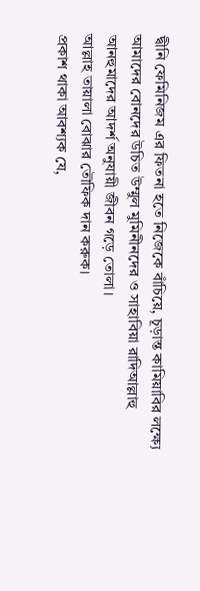দ্বীনি ফেমিনিজম এর ফিতনা হতে নিজেকে বাঁচিয়ে, চূড়ান্ত কামিয়াবির লক্ষ্যে আমাদের বোনদের উচিত উম্মুল মুমিনীনদের ও সাহাবিয়া রাদিআল্লাহু আনহুমাদের আদর্শ অনুযায়ী জীবন গড়ে তোলা।
আল্লাহ তায়ালা বোঝার তৌফিক দান করুক।
প্রকাশ থাকা আবশ্যক যে,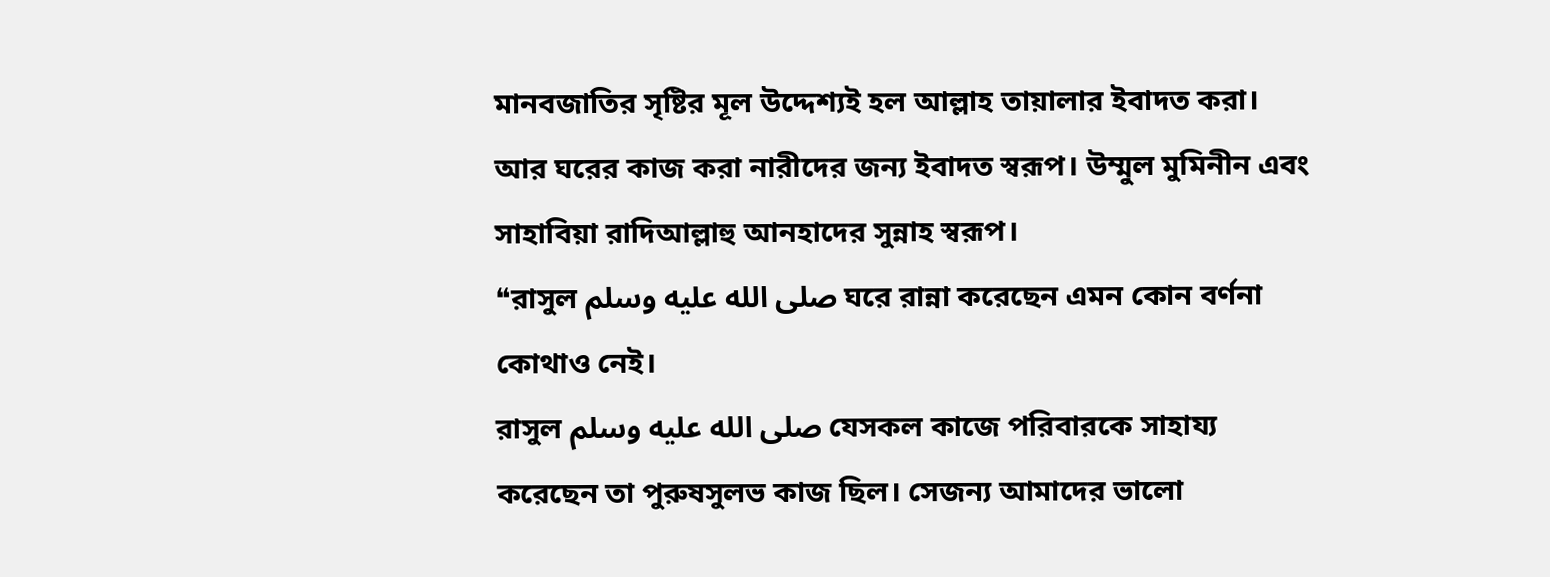মানবজাতির সৃষ্টির মূল উদ্দেশ্যই হল আল্লাহ তায়ালার ইবাদত করা। আর ঘরের কাজ করা নারীদের জন্য ইবাদত স্বরূপ। উম্মুল মুমিনীন এবং সাহাবিয়া রাদিআল্লাহু আনহাদের সুন্নাহ স্বরূপ।
❝রাসুল صلى الله عليه وسلم ঘরে রান্না করেছেন এমন কোন বর্ণনা কোথাও নেই।
রাসুল صلى الله عليه وسلم যেসকল কাজে পরিবারকে সাহায্য করেছেন তা পুরুষসুলভ কাজ ছিল। সেজন্য আমাদের ভালো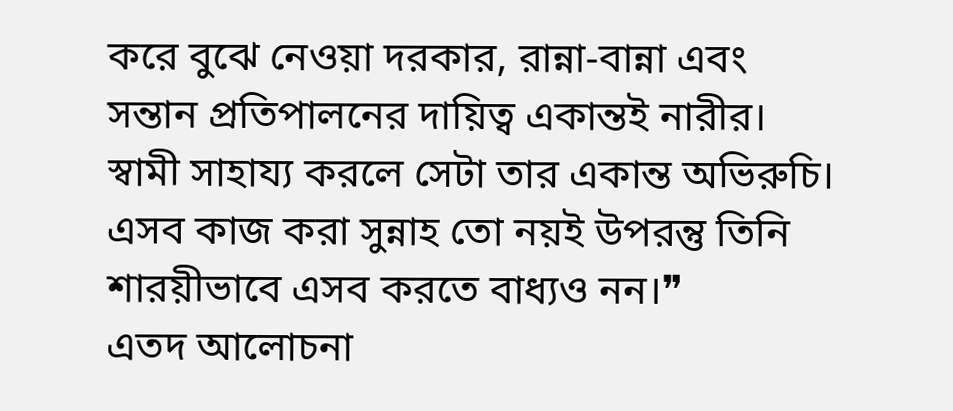করে বুঝে নেওয়া দরকার, রান্না-বান্না এবং সন্তান প্রতিপালনের দায়িত্ব একান্তই নারীর। স্বামী সাহায্য করলে সেটা তার একান্ত অভিরুচি। এসব কাজ করা সুন্নাহ তো নয়ই উপরন্তু তিনি শারয়ীভাবে এসব করতে বাধ্যও নন।❞
এতদ আলোচনা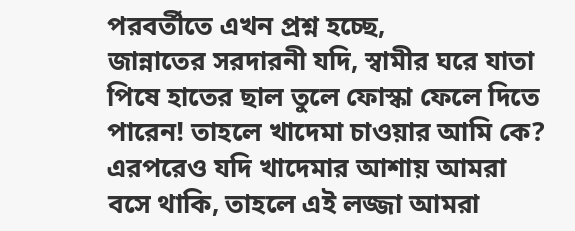পরবর্তীতে এখন প্রশ্ন হচ্ছে,
জান্নাতের সরদারনী যদি, স্বামীর ঘরে যাতা পিষে হাতের ছাল তুলে ফোস্কা ফেলে দিতে পারেন! তাহলে খাদেমা চাওয়ার আমি কে? এরপরেও যদি খাদেমার আশায় আমরা বসে থাকি, তাহলে এই লজ্জা আমরা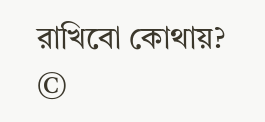রাখিবো কোথায়?
©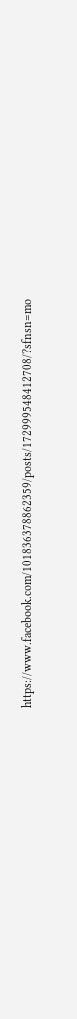https://www.facebook.com/101836378862359/posts/172999548412708/?sfnsn=mo